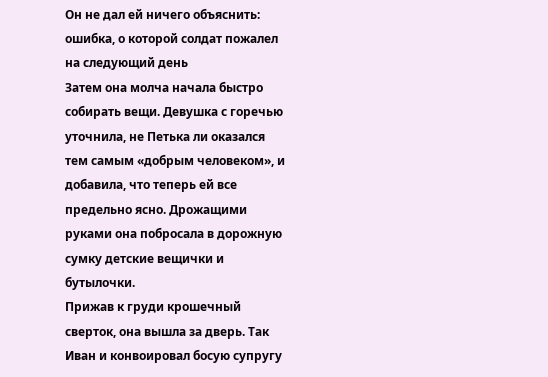Он не дал ей ничего объяснить: ошибка, о которой солдат пожалел на следующий день
Затем она молча начала быстро собирать вещи. Девушка с горечью уточнила, не Петька ли оказался тем самым «добрым человеком», и добавила, что теперь ей все предельно ясно. Дрожащими руками она побросала в дорожную сумку детские вещички и бутылочки.
Прижав к груди крошечный сверток, она вышла за дверь. Так Иван и конвоировал босую супругу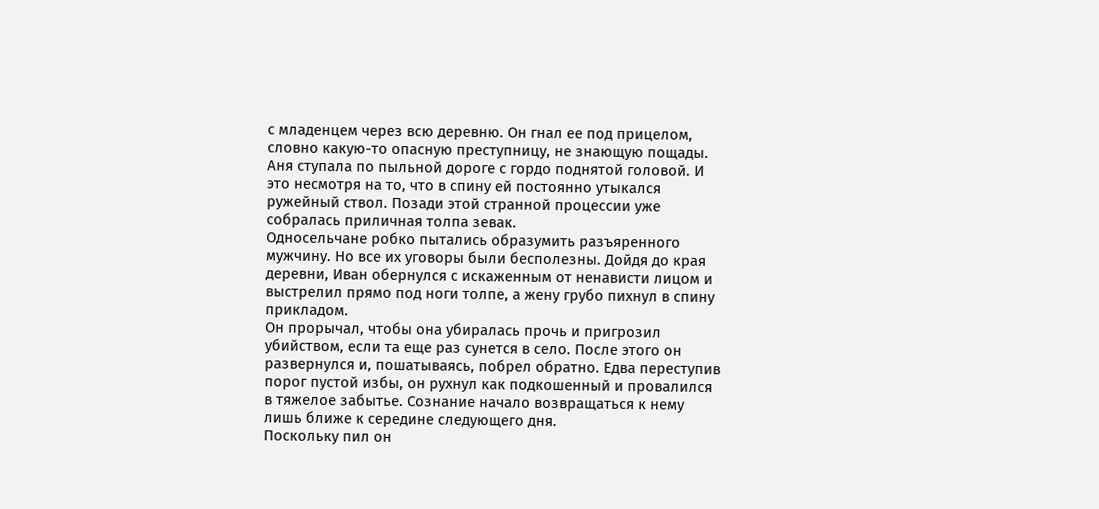с младенцем через всю деревню. Он гнал ее под прицелом, словно какую-то опасную преступницу, не знающую пощады.
Аня ступала по пыльной дороге с гордо поднятой головой. И это несмотря на то, что в спину ей постоянно утыкался ружейный ствол. Позади этой странной процессии уже собралась приличная толпа зевак.
Односельчане робко пытались образумить разъяренного мужчину. Но все их уговоры были бесполезны. Дойдя до края деревни, Иван обернулся с искаженным от ненависти лицом и выстрелил прямо под ноги толпе, а жену грубо пихнул в спину прикладом.
Он прорычал, чтобы она убиралась прочь и пригрозил убийством, если та еще раз сунется в село. После этого он развернулся и, пошатываясь, побрел обратно. Едва переступив порог пустой избы, он рухнул как подкошенный и провалился в тяжелое забытье. Сознание начало возвращаться к нему лишь ближе к середине следующего дня.
Поскольку пил он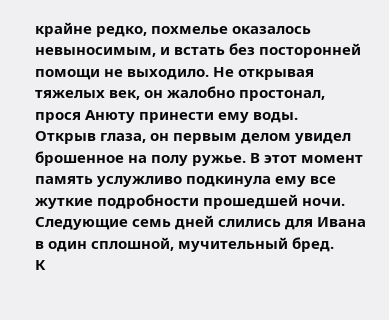крайне редко, похмелье оказалось невыносимым, и встать без посторонней помощи не выходило. Не открывая тяжелых век, он жалобно простонал, прося Анюту принести ему воды.
Открыв глаза, он первым делом увидел брошенное на полу ружье. В этот момент память услужливо подкинула ему все жуткие подробности прошедшей ночи. Следующие семь дней слились для Ивана в один сплошной, мучительный бред.
К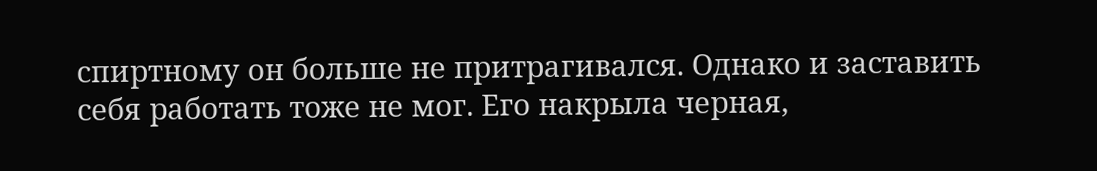спиртному он больше не притрагивался. Однако и заставить себя работать тоже не мог. Его накрыла черная,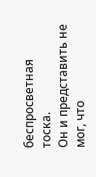беспросветная тоска.
Он и представить не мог, что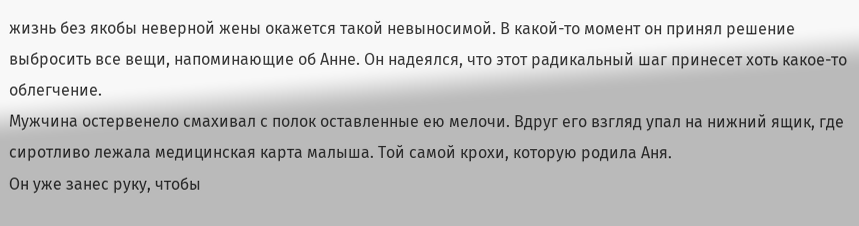жизнь без якобы неверной жены окажется такой невыносимой. В какой-то момент он принял решение выбросить все вещи, напоминающие об Анне. Он надеялся, что этот радикальный шаг принесет хоть какое-то облегчение.
Мужчина остервенело смахивал с полок оставленные ею мелочи. Вдруг его взгляд упал на нижний ящик, где сиротливо лежала медицинская карта малыша. Той самой крохи, которую родила Аня.
Он уже занес руку, чтобы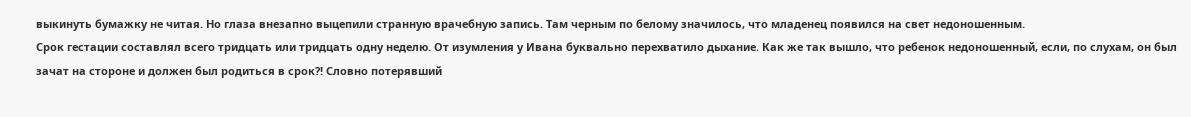выкинуть бумажку не читая. Но глаза внезапно выцепили странную врачебную запись. Там черным по белому значилось, что младенец появился на свет недоношенным.
Срок гестации составлял всего тридцать или тридцать одну неделю. От изумления у Ивана буквально перехватило дыхание. Как же так вышло, что ребенок недоношенный, если, по слухам, он был зачат на стороне и должен был родиться в срок?! Словно потерявший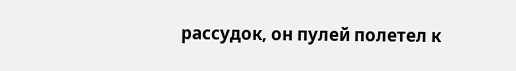рассудок, он пулей полетел к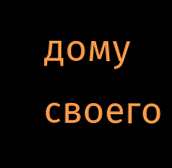дому своего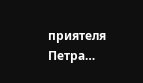приятеля Петра…